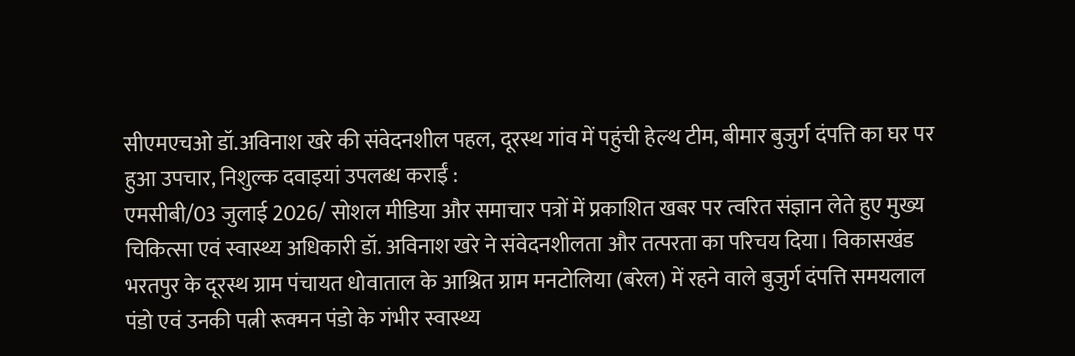सीएमएचओ डॉ.अविनाश खरे की संवेदनशील पहल, दूरस्थ गांव में पहुंची हेल्थ टीम, बीमार बुजुर्ग दंपत्ति का घर पर हुआ उपचार, निशुल्क दवाइयां उपलब्ध कराईं :
एमसीबी/03 जुलाई 2026/ सोशल मीडिया और समाचार पत्रों में प्रकाशित खबर पर त्वरित संज्ञान लेते हुए मुख्य चिकित्सा एवं स्वास्थ्य अधिकारी डॉ. अविनाश खरे ने संवेदनशीलता और तत्परता का परिचय दिया। विकासखंड भरतपुर के दूरस्थ ग्राम पंचायत धोवाताल के आश्रित ग्राम मनटोलिया (बरेल) में रहने वाले बुजुर्ग दंपत्ति समयलाल पंडो एवं उनकी पत्नी रूक्मन पंडो के गंभीर स्वास्थ्य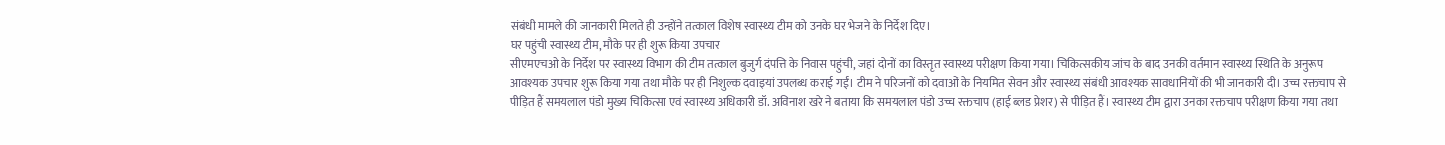संबंधी मामले की जानकारी मिलते ही उन्होंने तत्काल विशेष स्वास्थ्य टीम को उनके घर भेजने के निर्देश दिए।
घर पहुंची स्वास्थ्य टीम, मौके पर ही शुरू किया उपचार
सीएमएचओ के निर्देश पर स्वास्थ्य विभाग की टीम तत्काल बुजुर्ग दंपत्ति के निवास पहुंची, जहां दोनों का विस्तृत स्वास्थ्य परीक्षण किया गया। चिकित्सकीय जांच के बाद उनकी वर्तमान स्वास्थ्य स्थिति के अनुरूप आवश्यक उपचार शुरू किया गया तथा मौके पर ही निशुल्क दवाइयां उपलब्ध कराई गईं। टीम ने परिजनों को दवाओं के नियमित सेवन और स्वास्थ्य संबंधी आवश्यक सावधानियों की भी जानकारी दी। उच्च रक्तचाप से पीड़ित हैं समयलाल पंडो मुख्य चिकित्सा एवं स्वास्थ्य अधिकारी डॉ. अविनाश खरे ने बताया कि समयलाल पंडो उच्च रक्तचाप (हाई ब्लड प्रेशर) से पीड़ित हैं। स्वास्थ्य टीम द्वारा उनका रक्तचाप परीक्षण किया गया तथा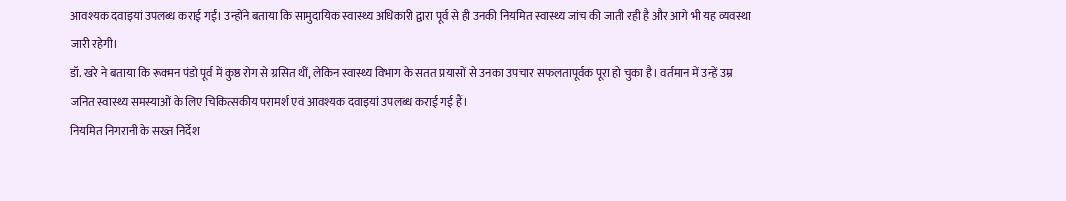आवश्यक दवाइयां उपलब्ध कराई गईं। उन्होंने बताया कि सामुदायिक स्वास्थ्य अधिकारी द्वारा पूर्व से ही उनकी नियमित स्वास्थ्य जांच की जाती रही है और आगे भी यह व्यवस्था जारी रहेगी।
डॉ. खरे ने बताया कि रूक्मन पंडो पूर्व में कुष्ठ रोग से ग्रसित थीं, लेकिन स्वास्थ्य विभाग के सतत प्रयासों से उनका उपचार सफलतापूर्वक पूरा हो चुका है। वर्तमान में उन्हें उम्र जनित स्वास्थ्य समस्याओं के लिए चिकित्सकीय परामर्श एवं आवश्यक दवाइयां उपलब्ध कराई गई हैं।
नियमित निगरानी के सख्त निर्देश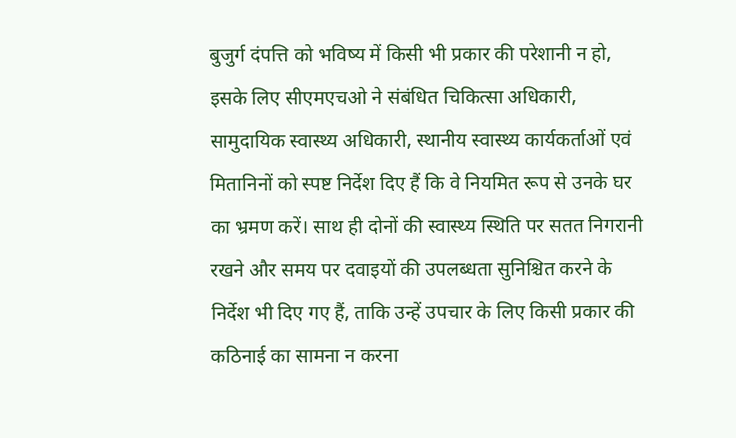बुजुर्ग दंपत्ति को भविष्य में किसी भी प्रकार की परेशानी न हो, इसके लिए सीएमएचओ ने संबंधित चिकित्सा अधिकारी, सामुदायिक स्वास्थ्य अधिकारी, स्थानीय स्वास्थ्य कार्यकर्ताओं एवं मितानिनों को स्पष्ट निर्देश दिए हैं कि वे नियमित रूप से उनके घर का भ्रमण करें। साथ ही दोनों की स्वास्थ्य स्थिति पर सतत निगरानी रखने और समय पर दवाइयों की उपलब्धता सुनिश्चित करने के निर्देश भी दिए गए हैं, ताकि उन्हें उपचार के लिए किसी प्रकार की कठिनाई का सामना न करना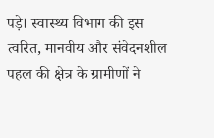पड़े। स्वास्थ्य विभाग की इस त्वरित, मानवीय और संवेदनशील पहल की क्षेत्र के ग्रामीणों ने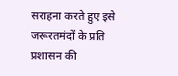सराहना करते हुए इसे जरूरतमंदों के प्रति प्रशासन की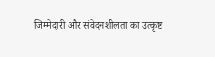जिम्मेदारी और संवेदनशीलता का उत्कृष्ट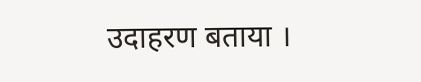उदाहरण बताया ।